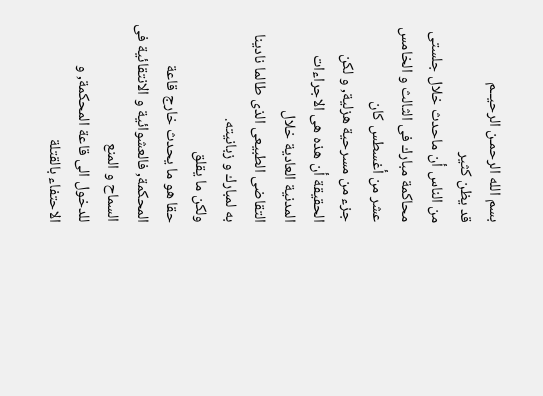بسم الله الرحمـن الرحيــم
قد يظن كثير
من الناس أن ماحدث خلال جلستى محاكمة مبارك فى الثالث و الخامس عشر من أغسطس كان
جزء من مسرحية هزلية, و لكن الحقيقة أن هذه هى الاجراءات المدنية العادية خلال
التقاضى الطبيعى الذى طالما نادينا به لمبارك و زبانيته.
ولكن ما يقلق
حقا هو ما يحدث خارج قاعة المحكمة, فالعشوائية و الانتقائية فى السماح و المنع
للدخول الى قاعة المحكمة, و الاحتفاء بالقتلة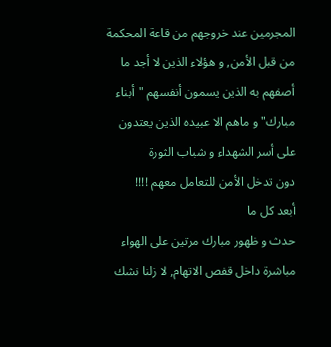المجرمين عند خروجهم من قاعة المحكمة
من قبل الأمن, و هؤلاء الذين لا أجد ما أصفهم به الذين يسمون أنفسهم "أبناء
مبارك" و ماهم الا عبيده الذين يعتدون على أسر الشهداء و شباب الثورة
دون تدخل الأمن للتعامل معهم !!!!
أبعد كل ما
حدث و ظهور مبارك مرتين على الهواء مباشرة داخل قفص الاتهام, لا زلنا نشك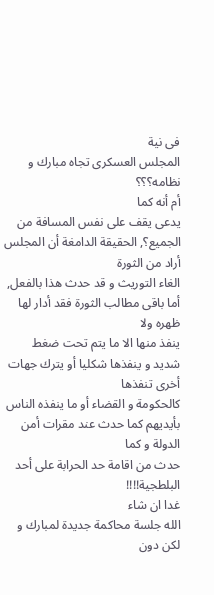فى نية
المجلس العسكرى تجاه مبارك و نظامه؟؟؟
أم أنه كما
يدعى يقف على نفس المسافة من الجميع؟, الحقيقة الدامغة أن المجلس أراد من الثورة
الغاء التوريث و قد حدث هذا بالفعل, أما باقى مطالب الثورة فقد أدار لها ظهره ولا
ينفذ منها الا ما يتم تحت ضغط شديد و ينفذها شكليا أو يترك جهات أخرى تنفذها
كالحكومة و القضاء أو ما ينفذه الناس بأيديهم كما حدث عند مقرات أمن الدولة و كما
حدث من اقامة حد الحرابة على أحد البلطجية!!!!
غدا ان شاء
الله جلسة محاكمة جديدة لمبارك و لكن دون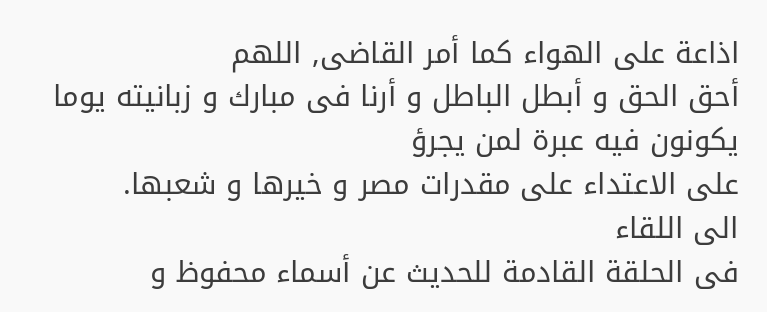اذاعة على الهواء كما أمر القاضى, اللهم
أحق الحق و أبطل الباطل و أرنا فى مبارك و زبانيته يوما يكونون فيه عبرة لمن يجرؤ
على الاعتداء على مقدرات مصر و خيرها و شعبها.
الى اللقاء
فى الحلقة القادمة للحديث عن أسماء محفوظ و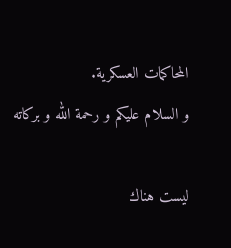المحاكمات العسكرية.
و السلام عليكم و رحمة الله و بركاته

ليست هناك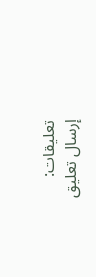تعليقات:
إرسال تعليق